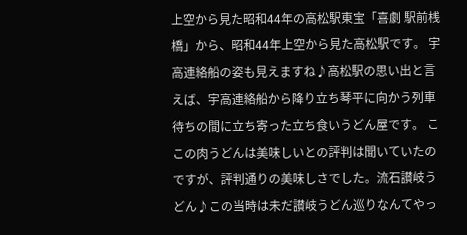上空から見た昭和44年の高松駅東宝「喜劇 駅前桟橋」から、昭和44年上空から見た高松駅です。 宇高連絡船の姿も見えますね♪高松駅の思い出と言えば、宇高連絡船から降り立ち琴平に向かう列車待ちの間に立ち寄った立ち食いうどん屋です。 ここの肉うどんは美味しいとの評判は聞いていたのですが、評判通りの美味しさでした。流石讃岐うどん♪この当時は未だ讃岐うどん巡りなんてやっ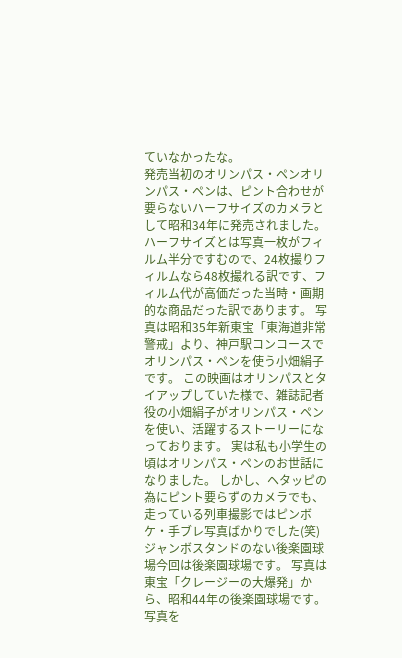ていなかったな。
発売当初のオリンパス・ペンオリンパス・ペンは、ピント合わせが要らないハーフサイズのカメラとして昭和34年に発売されました。ハーフサイズとは写真一枚がフィルム半分ですむので、24枚撮りフィルムなら48枚撮れる訳です、フィルム代が高価だった当時・画期的な商品だった訳であります。 写真は昭和35年新東宝「東海道非常警戒」より、神戸駅コンコースでオリンパス・ペンを使う小畑絹子です。 この映画はオリンパスとタイアップしていた様で、雑誌記者役の小畑絹子がオリンパス・ペンを使い、活躍するストーリーになっております。 実は私も小学生の頃はオリンパス・ペンのお世話になりました。 しかし、ヘタッピの為にピント要らずのカメラでも、走っている列車撮影ではピンボケ・手ブレ写真ばかりでした(笑)
ジャンボスタンドのない後楽園球場今回は後楽園球場です。 写真は東宝「クレージーの大爆発」から、昭和44年の後楽園球場です。 写真を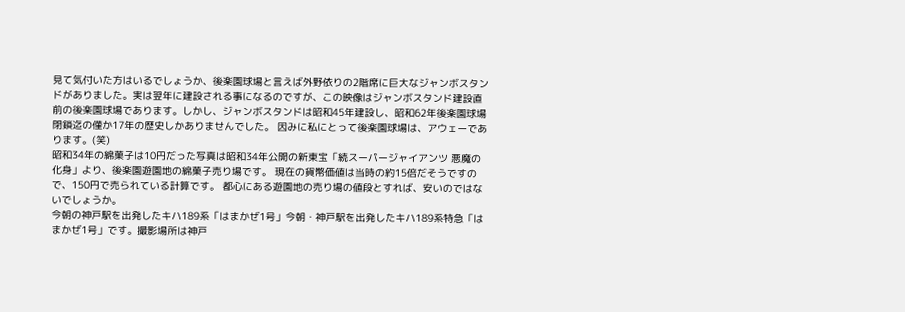見て気付いた方はいるでしょうか、後楽園球場と言えば外野依りの2階席に巨大なジャンボスタンドがありました。実は翌年に建設される事になるのですが、この映像はジャンボスタンド建設直前の後楽園球場であります。しかし、ジャンボスタンドは昭和45年建設し、昭和62年後楽園球場閉鎖迄の僅か17年の歴史しかありませんでした。 因みに私にとって後楽園球場は、アウェーであります。(笑)
昭和34年の綿菓子は10円だった写真は昭和34年公開の新東宝「続スーパージャイアンツ 悪魔の化身」より、後楽園遊園地の綿菓子売り場です。 現在の貨幣価値は当時の約15倍だそうですので、150円で売られている計算です。 都心にある遊園地の売り場の値段とすれば、安いのではないでしょうか。
今朝の神戸駅を出発したキハ189系「はまかぜ1号」今朝・神戸駅を出発したキハ189系特急「はまかぜ1号」です。撮影場所は神戸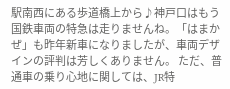駅南西にある歩道橋上から♪神戸口はもう国鉄車両の特急は走りませんね。「はまかぜ」も昨年新車になりましたが、車両デザインの評判は芳しくありません。 ただ、普通車の乗り心地に関しては、JR特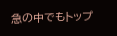急の中でもトップ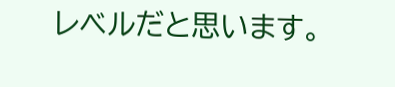レベルだと思います。